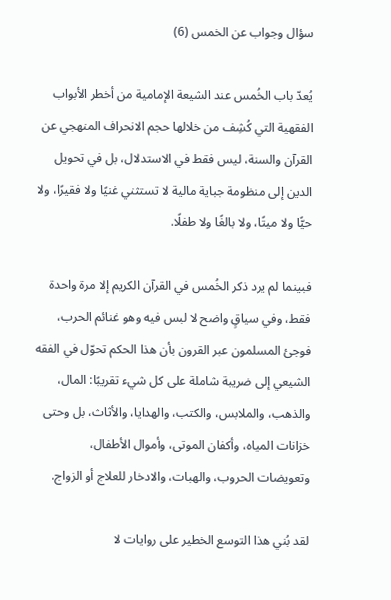سؤال وجواب عن الخمس (6)

يُعدّ باب الخُمس عند الشيعة الإمامية من أخطر الأبواب الفقهية التي كُشِف من خلالها حجم الانحراف المنهجي عن القرآن والسنة، ليس فقط في الاستدلال، بل في تحويل الدين إلى منظومة جباية مالية لا تستثني غنيًا ولا فقيرًا، ولا حيًّا ولا ميتًا، ولا بالغًا ولا طفلًا.

فبينما لم يرد ذكر الخُمس في القرآن الكريم إلا مرة واحدة فقط، وفي سياقٍ واضح لا لبس فيه وهو غنائم الحرب، فوجئ المسلمون عبر القرون بأن هذا الحكم تحوّل في الفقه الشيعي إلى ضريبة شاملة على كل شيء تقريبًا: المال، والذهب، والملابس، والكتب، والهدايا، والأثاث، بل وحتى خزانات المياه، وأكفان الموتى، وأموال الأطفال، وتعويضات الحروب، والهبات، والادخار للعلاج أو الزواج.

لقد بُني هذا التوسع الخطير على روايات لا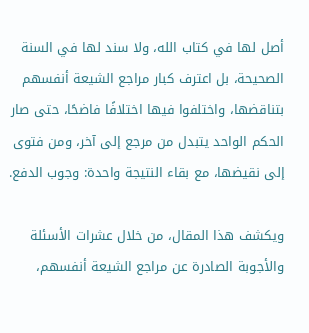أصل لها في كتاب الله، ولا سند لها في السنة الصحيحة، بل اعترف كبار مراجع الشيعة أنفسهم بتناقضها، واختلفوا فيها اختلافًا فاضحًا، حتى صار الحكم الواحد يتبدل من مرجع إلى آخر، ومن فتوى إلى نقيضها، مع بقاء النتيجة واحدة: وجوب الدفع.

ويكشف هذا المقال، من خلال عشرات الأسئلة والأجوبة الصادرة عن مراجع الشيعة أنفسهم،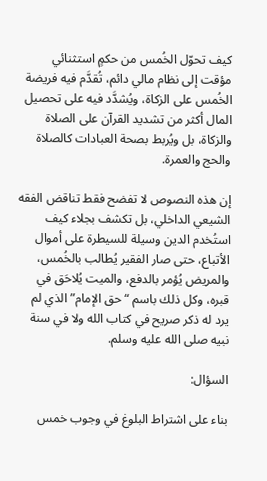كيف تحوّل الخُمس من حكمٍ استثنائي مؤقت إلى نظام مالي دائم، تُقدَّم فيه فريضة الخُمس على الزكاة، ويُشدَّد فيه على تحصيل المال أكثر من تشديد القرآن على الصلاة والزكاة، بل ويُربط بصحة العبادات كالصلاة والحج والعمرة.

إن هذه النصوص لا تفضح فقط تناقض الفقه الشيعي الداخلي، بل تكشف بجلاء كيف استُخدم الدين وسيلة للسيطرة على أموال الأتباع، حتى صار الفقير يُطالب بالخُمس، والمريض يُؤمر بالدفع، والميت يُلاحَق في قبره، وكل ذلك باسم “حق الإمام” الذي لم يرد له ذكر صريح في كتاب الله ولا في سنة نبيه صلى الله عليه وسلم.

السؤال:

بناء على اشتراط البلوغ في وجوب خمس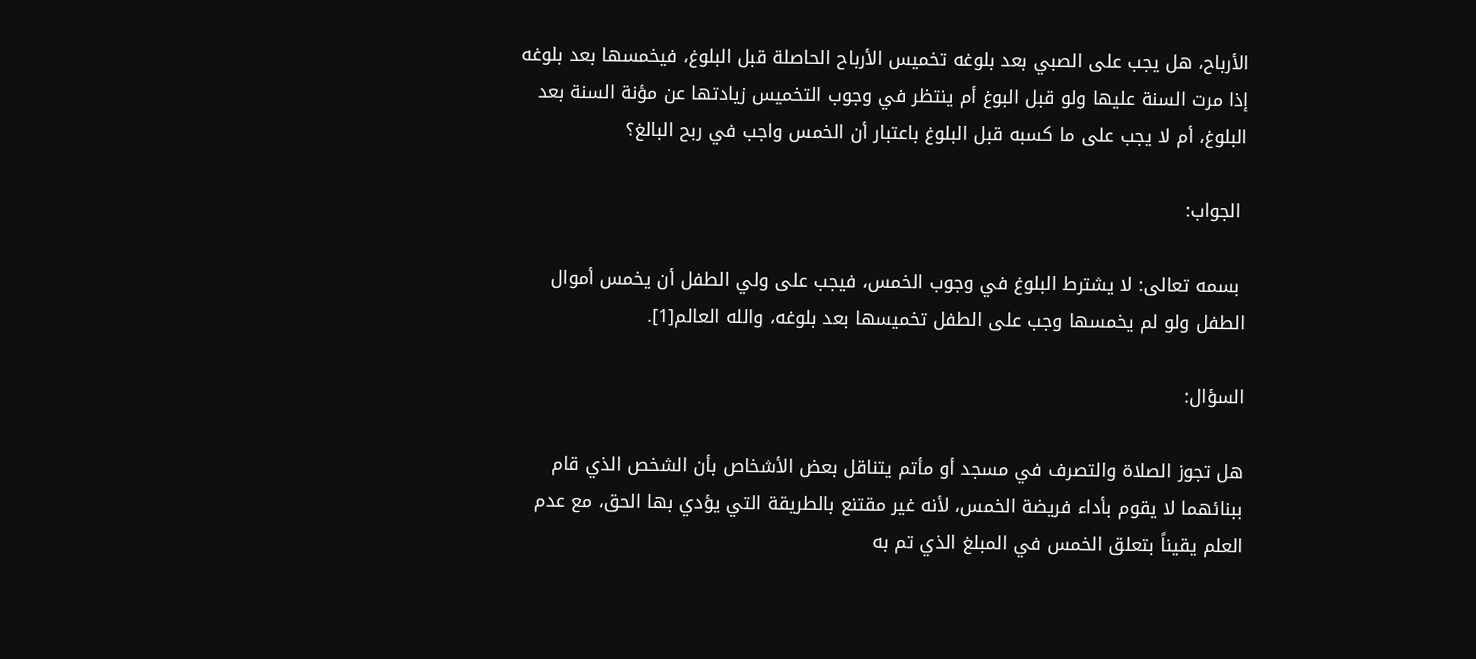الأرباح، هل يجب على الصبي بعد بلوغه تخميس الأرباح الحاصلة قبل البلوغ، فيخمسها بعد بلوغه إذا مرت السنة عليها ولو قبل البوغ أم ينتظر في وجوب التخميس زيادتها عن مؤنة السنة بعد البلوغ، أم لا يجب على ما كسبه قبل البلوغ باعتبار أن الخمس واجب في ربح البالغ؟

 الجواب:

 بسمه تعالى: لا يشترط البلوغ في وجوب الخمس، فيجب على ولي الطفل أن يخمس أموال الطفل ولو لم يخمسها وجب على الطفل تخميسها بعد بلوغه، والله العالم[1].

السؤال:

هل تجوز الصلاة والتصرف في مسجد أو مأتم يتناقل بعض الأشخاص بأن الشخص الذي قام ببنائهما لا يقوم بأداء فريضة الخمس، لأنه غير مقتنع بالطريقة التي يؤدي بها الحق، مع عدم العلم يقيناً بتعلق الخمس في المبلغ الذي تم به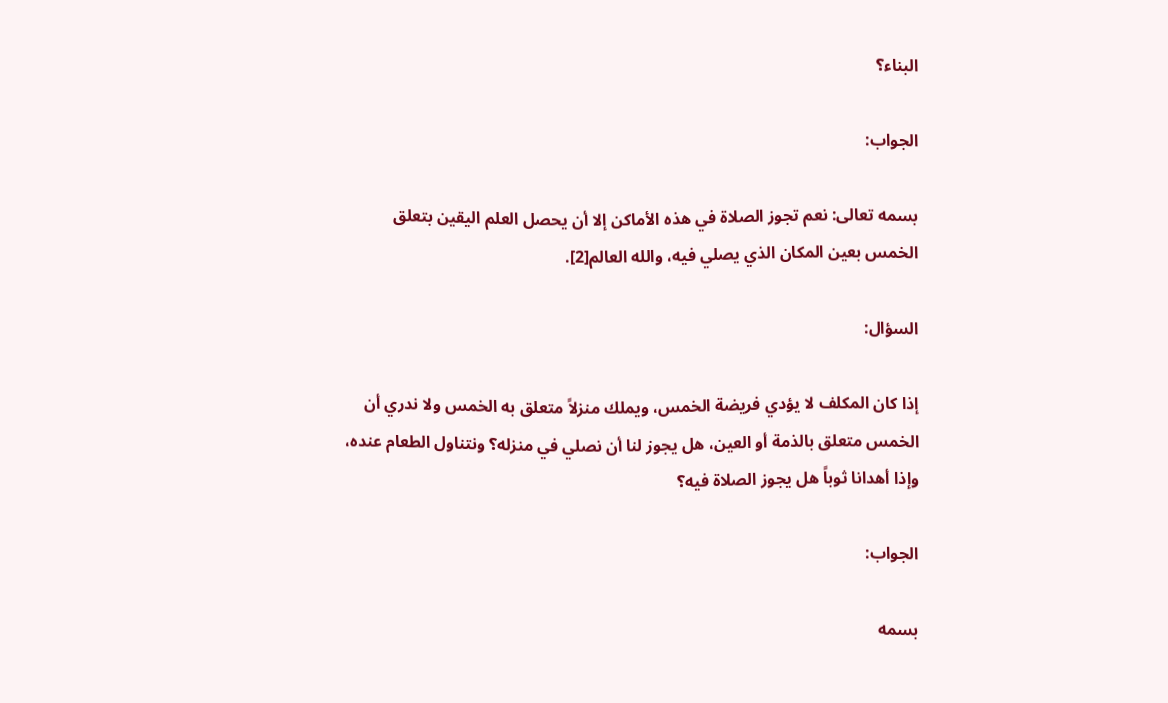البناء؟

الجواب:

بسمه تعالى: نعم تجوز الصلاة في هذه الأماكن إلا أن يحصل العلم اليقين بتعلق الخمس بعين المكان الذي يصلي فيه، والله العالم[2].

السؤال:

إذا كان المكلف لا يؤدي فريضة الخمس، ويملك منزلاً متعلق به الخمس ولا ندري أن الخمس متعلق بالذمة أو العين، هل يجوز لنا أن نصلي في منزله؟ ونتناول الطعام عنده، وإذا أهدانا ثوباً هل يجوز الصلاة فيه؟

الجواب:

بسمه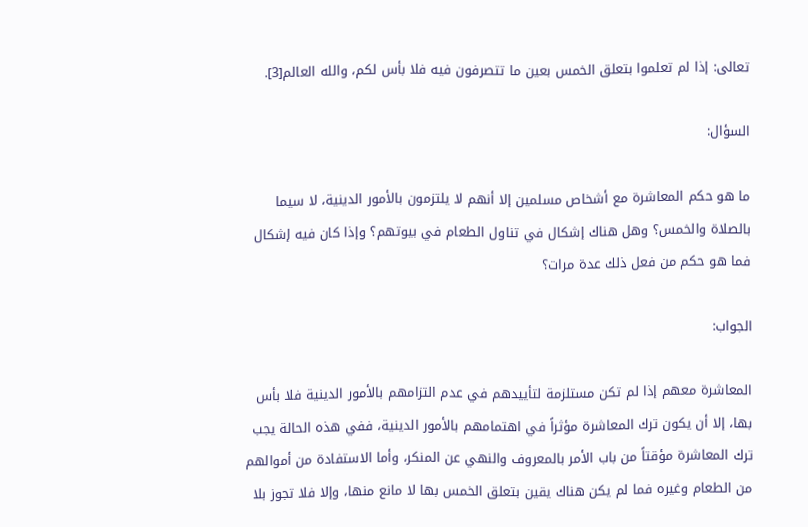تعالى: إذا لم تعلموا بتعلق الخمس بعين ما تتصرفون فيه فلا بأس لكم، والله العالم[3].

السؤال:

ما هو حكم المعاشرة مع أشخاص مسلمين إلا أنهم لا يلتزمون بالأمور الدينية، لا سيما بالصلاة والخمس؟ وهل هناك إشكال في تناول الطعام في بيوتهم؟ وإذا كان فيه إشكال فما هو حكم من فعل ذلك عدة مرات؟

الجواب:

المعاشرة معهم إذا لم تكن مستلزمة لتأييدهم في عدم التزامهم بالأمور الدينية فلا بأس بها، إلا أن يكون ترك المعاشرة مؤثراً في اهتمامهم بالأمور الدينية، ففي هذه الحالة يجب ترك المعاشرة مؤقتاً من باب الأمر بالمعروف والنهي عن المنكر، وأما الاستفادة من أموالهم من الطعام وغيره فما لم يكن هناك يقين بتعلق الخمس بها لا مانع منها، وإلا فلا تجوز بلا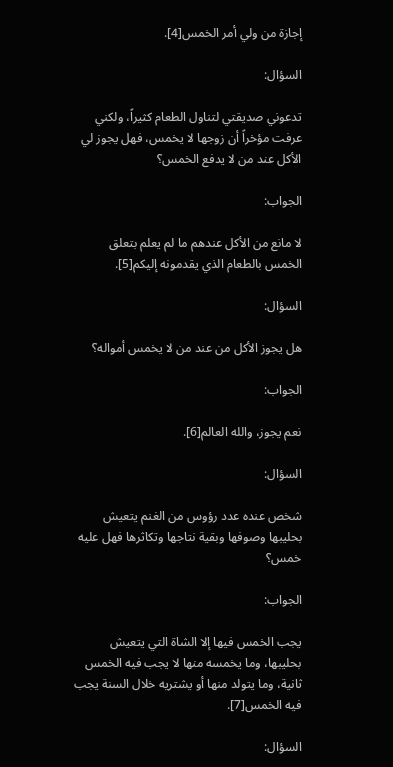إجازة من ولي أمر الخمس[4].

السؤال:

تدعوني صديقتي لتناول الطعام كثيراً، ولكني عرفت مؤخراً أن زوجها لا يخمس، فهل يجوز لي الأكل عند من لا يدفع الخمس؟

الجواب:

لا مانع من الأكل عندهم ما لم يعلم بتعلق الخمس بالطعام الذي يقدمونه إليكم[5].

السؤال:

هل يجوز الأكل من عند من لا يخمس أمواله؟

الجواب:

نعم يجوز، والله العالم[6].

السؤال:

شخص عنده عدد رؤوس من الغنم يتعيش بحليبها وصوفها وبقية نتاجها وتكاثرها فهل عليه خمس؟

الجواب:

يجب الخمس فيها إلا الشاة التي يتعيش بحليبها، وما يخمسه منها لا يجب فيه الخمس ثانية، وما يتولد منها أو يشتريه خلال السنة يجب فيه الخمس[7].

السؤال: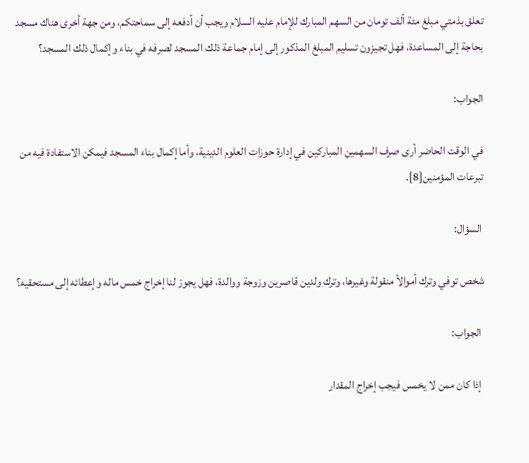تعلق بذمتي مبلغ مئة ألف تومان من السهم المبارك للإمام عليه السلام ويجب أن أدفعه إلى سماحتكم، ومن جهة أخرى هناك مسجد بحاجة إلى المساعدة، فهل تجيزون تسليم المبلغ المذكور إلى إمام جماعة ذلك المسجد لصرفه في بناء وإكمال ذلك المسجد؟

الجواب:

في الوقت الحاضر أرى صرف السهمين المباركين في إدارة حوزات العلوم الدينية، وأما إكمال بناء المسجد فيمكن الاستفادة فيه من تبرعات المؤمنين[8].

 السؤال:

شخص توفي وترك أموالاً منقولة وغيرها، وترك ولدين قاصرين وزوجة ووالدة، فهل يجوز لنا إخراج خمس ماله وإعطائه إلى مستحقيه؟

 الجواب:

 إذا كان ممن لا يخمس فيجب إخراج المقدار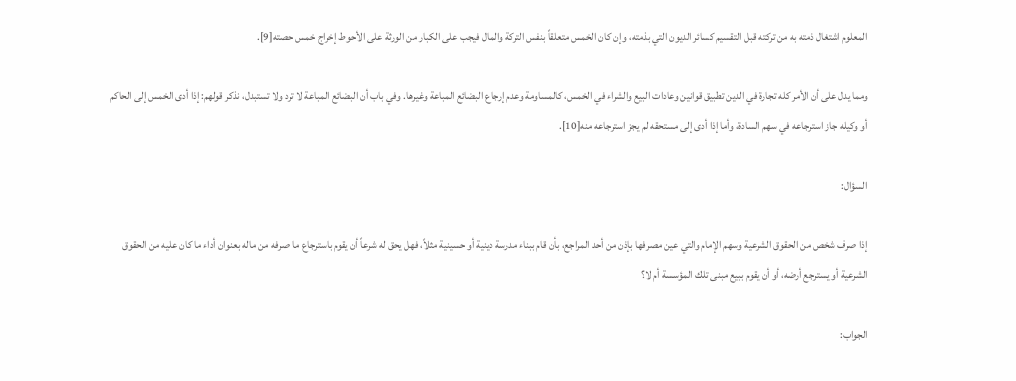المعلوم اشتغال ذمته به من تركته قبل التقسيم كسائر الديون التي بذمته، وإن كان الخمس متعلقاً بنفس التركة والمال فيجب على الكبار من الورثة على الأحوط إخراج خمس حصته[9].

ومما يدل على أن الأمر كله تجارة في الدين تطبيق قوانين وعادات البيع والشراء في الخمس، كالمساومة وعدم إرجاع البضائع المباعة وغيرها. وفي باب أن البضائع المباعة لا ترد ولا تستبدل، نذكر قولهم: إذا أدى الخمس إلى الحاكم أو وكيله جاز استرجاعه في سهم السادة، وأما إذا أدى إلى مستحقه لم يجز استرجاعه منه[10].

السؤال:

إذا صرف شخص من الحقوق الشرعية وسهم الإمام والتي عين مصرفها بإذن من أحد المراجع، بأن قام ببناء مدرسة دينية أو حسينية مثلاً، فهل يحق له شرعاً أن يقوم باسترجاع ما صرفه من ماله بعنوان أداء ما كان عليه من الحقوق الشرعية أو يسترجع أرضه، أو أن يقوم ببيع مبنى تلك المؤسسة أم لا؟

الجواب: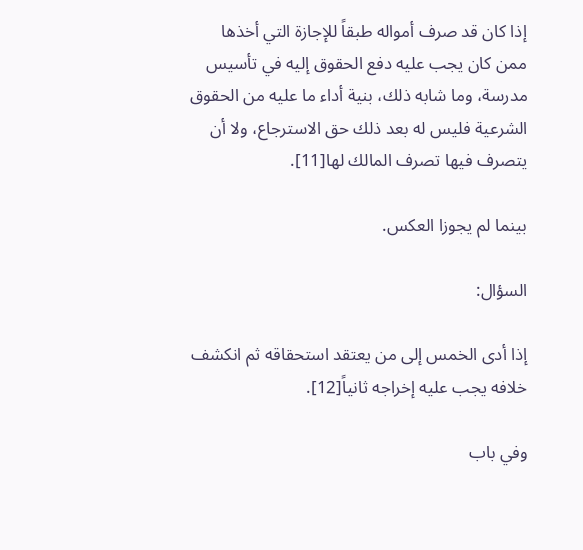إذا كان قد صرف أمواله طبقاً للإجازة التي أخذها ممن كان يجب عليه دفع الحقوق إليه في تأسيس مدرسة، وما شابه ذلك، بنية أداء ما عليه من الحقوق الشرعية فليس له بعد ذلك حق الاسترجاع، ولا أن يتصرف فيها تصرف المالك لها[11].

بينما لم يجوزا العكس.

السؤال:

إذا أدى الخمس إلى من يعتقد استحقاقه ثم انكشف خلافه يجب عليه إخراجه ثانياً[12].

وفي باب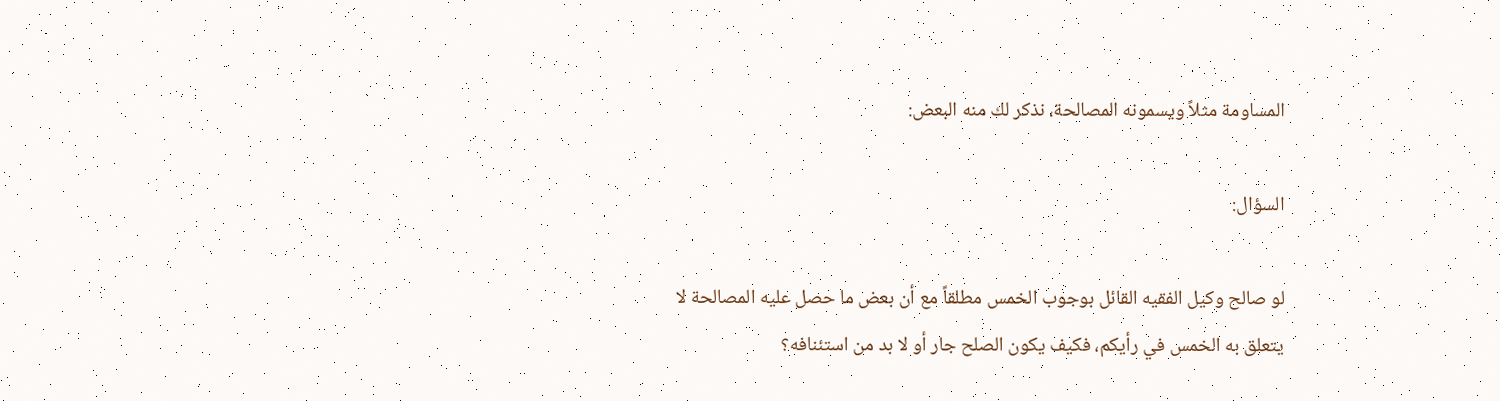المساومة مثلاً ويسمونه المصالحة، نذكر لك منه البعض:

السؤال:

لو صالح وكيل الفقيه القائل بوجوب الخمس مطلقاً مع أن بعض ما حصل عليه المصالحة لا يتعلق به الخمس في رأيكم، فكيف يكون الصلح جار أو لا بد من استئنافه؟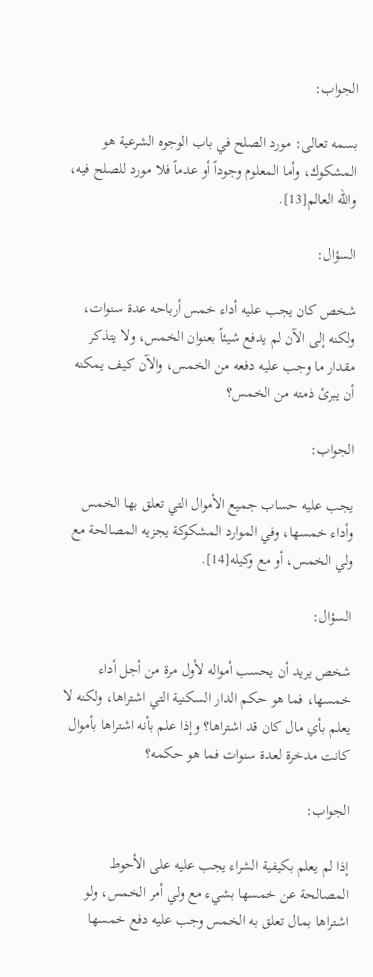الجواب:

بسمه تعالى: مورد الصلح في باب الوجوه الشرعية هو المشكوك، وأما المعلوم وجوداً أو عدماً فلا مورد للصلح فيه، والله العالم[13].

السؤال:

شخص كان يجب عليه أداء خمس أرباحه عدة سنوات، ولكنه إلى الآن لم يدفع شيئاً بعنوان الخمس، ولا يتذكر مقدار ما وجب عليه دفعه من الخمس، والآن كيف يمكنه أن يبرئ ذمته من الخمس؟

الجواب:

يجب عليه حساب جميع الأموال التي تعلق بها الخمس وأداء خمسها، وفي الموارد المشكوكة يجزيه المصالحة مع ولي الخمس، أو مع وكيله[14].

السؤال:

شخص يريد أن يحسب أمواله لأول مرة من أجل أداء خمسها، فما هو حكم الدار السكنية التي اشتراها، ولكنه لا يعلم بأي مال كان قد اشتراها؟ وإذا علم بأنه اشتراها بأموال كانت مدخرة لعدة سنوات فما هو حكمه؟

الجواب:

إذا لم يعلم بكيفية الشراء يجب عليه على الأحوط المصالحة عن خمسها بشيء مع ولي أمر الخمس، ولو اشتراها بمال تعلق به الخمس وجب عليه دفع خمسها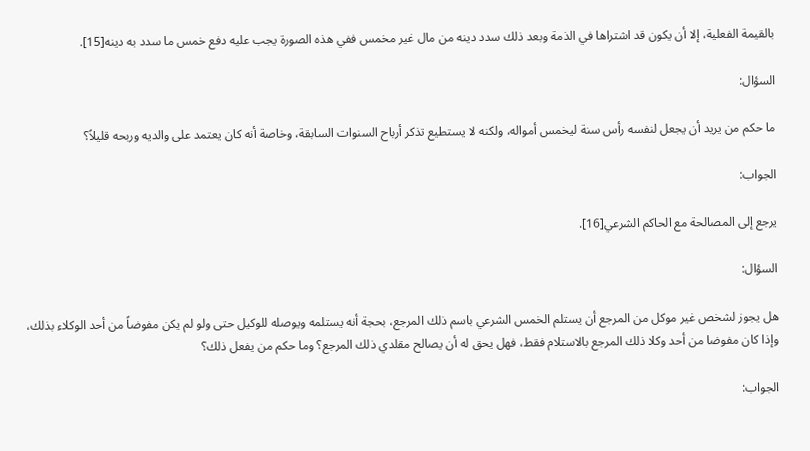بالقيمة الفعلية، إلا أن يكون قد اشتراها في الذمة وبعد ذلك سدد دينه من مال غير مخمس ففي هذه الصورة يجب عليه دفع خمس ما سدد به دينه[15].

السؤال:

ما حكم من يريد أن يجعل لنفسه رأس سنة ليخمس أمواله، ولكنه لا يستطيع تذكر أرباح السنوات السابقة، وخاصة أنه كان يعتمد على والديه وربحه قليلاً؟

الجواب:

يرجع إلى المصالحة مع الحاكم الشرعي[16].

السؤال:

هل يجوز لشخص غير موكل من المرجع أن يستلم الخمس الشرعي باسم ذلك المرجع، بحجة أنه يستلمه ويوصله للوكيل حتى ولو لم يكن مفوضاً من أحد الوكلاء بذلك، وإذا كان مفوضا من أحد وكلا ذلك المرجع بالاستلام فقط، فهل يحق له أن يصالح مقلدي ذلك المرجع؟ وما حكم من يفعل ذلك؟

الجواب: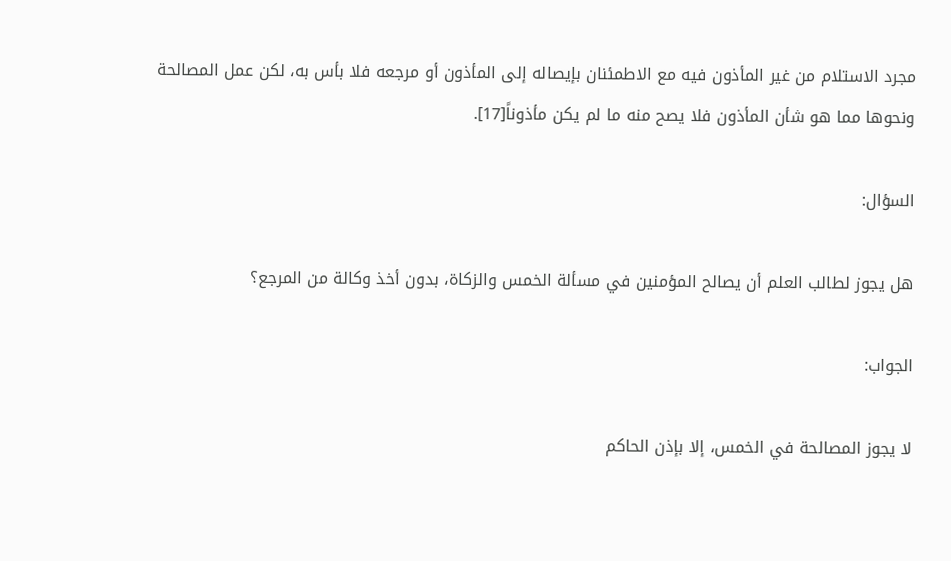مجرد الاستلام من غير المأذون فيه مع الاطمئنان بإيصاله إلى المأذون أو مرجعه فلا بأس به، لكن عمل المصالحة ونحوها مما هو شأن المأذون فلا يصح منه ما لم يكن مأذوناً[17].

السؤال:

هل يجوز لطالب العلم أن يصالح المؤمنين في مسألة الخمس والزكاة، بدون أخذ وكالة من المرجع؟

الجواب:

لا يجوز المصالحة في الخمس، إلا بإذن الحاكم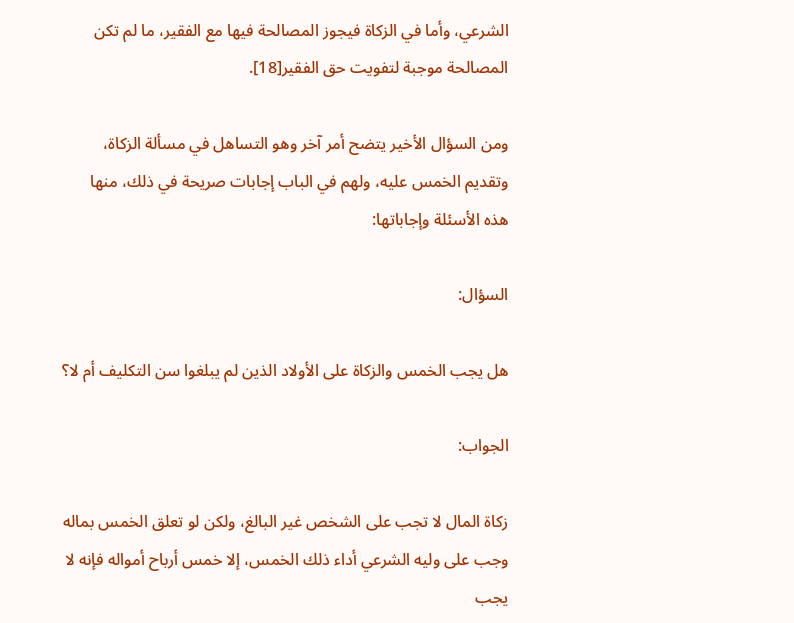الشرعي، وأما في الزكاة فيجوز المصالحة فيها مع الفقير، ما لم تكن المصالحة موجبة لتفويت حق الفقير[18].

ومن السؤال الأخير يتضح أمر آخر وهو التساهل في مسألة الزكاة، وتقديم الخمس عليه، ولهم في الباب إجابات صريحة في ذلك، منها هذه الأسئلة وإجاباتها:

السؤال:

هل يجب الخمس والزكاة على الأولاد الذين لم يبلغوا سن التكليف أم لا؟

الجواب:

زكاة المال لا تجب على الشخص غير البالغ، ولكن لو تعلق الخمس بماله وجب على وليه الشرعي أداء ذلك الخمس، إلا خمس أرباح أمواله فإنه لا يجب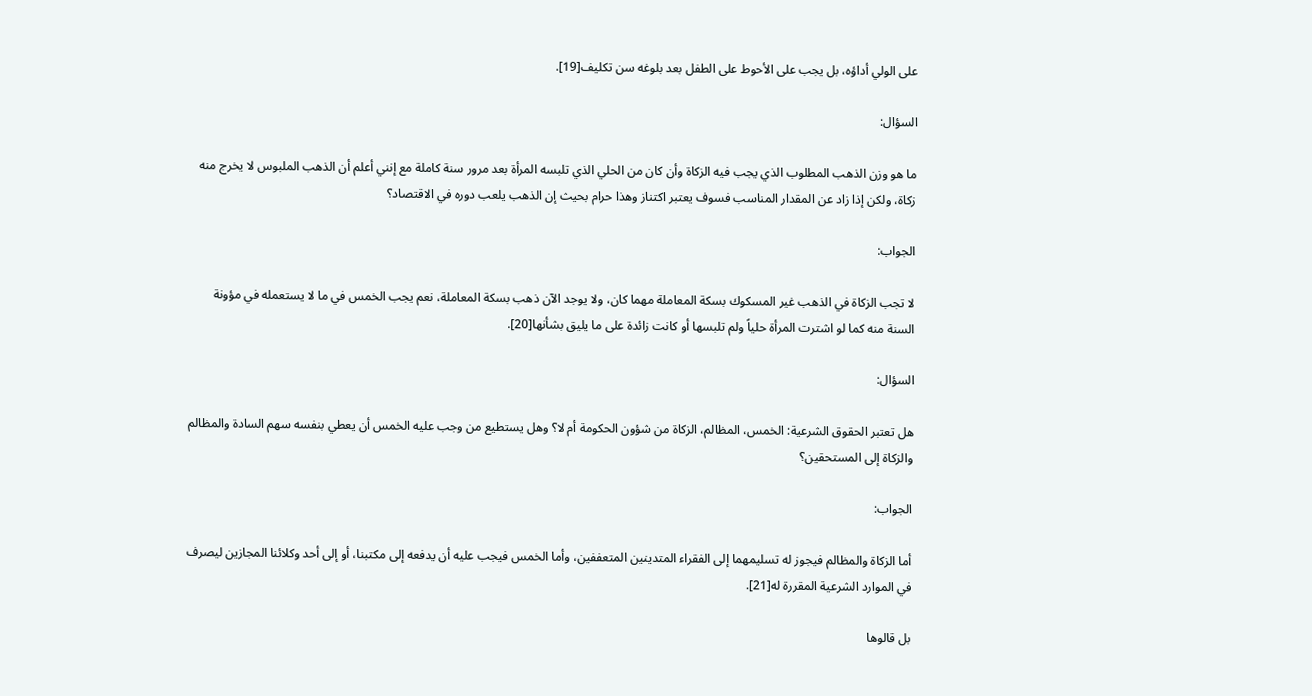على الولي أداؤه، بل يجب على الأحوط على الطفل بعد بلوغه سن تكليف[19].

السؤال:

ما هو وزن الذهب المطلوب الذي يجب فيه الزكاة وأن كان من الحلي الذي تلبسه المرأة بعد مرور سنة كاملة مع إنني أعلم أن الذهب الملبوس لا يخرج منه زكاة، ولكن إذا زاد عن المقدار المناسب فسوف يعتبر اكتناز وهذا حرام بحيث إن الذهب يلعب دوره في الاقتصاد؟

الجواب:

لا تجب الزكاة في الذهب غير المسكوك بسكة المعاملة مهما كان، ولا يوجد الآن ذهب بسكة المعاملة، نعم يجب الخمس في ما لا يستعمله في مؤونة السنة منه كما لو اشترت المرأة حلياً ولم تلبسها أو كانت زائدة على ما يليق بشأنها[20].

السؤال:

هل تعتبر الحقوق الشرعية: الخمس، المظالم، الزكاة من شؤون الحكومة أم لا؟ وهل يستطيع من وجب عليه الخمس أن يعطي بنفسه سهم السادة والمظالم والزكاة إلى المستحقين؟

الجواب:

أما الزكاة والمظالم فيجوز له تسليمهما إلى الفقراء المتدينين المتعففين، وأما الخمس فيجب عليه أن يدفعه إلى مكتبنا، أو إلى أحد وكلائنا المجازين ليصرف في الموارد الشرعية المقررة له[21].

بل قالوها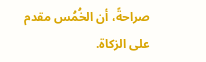صراحةً، أن الخُمُس مقدم على الزكاة.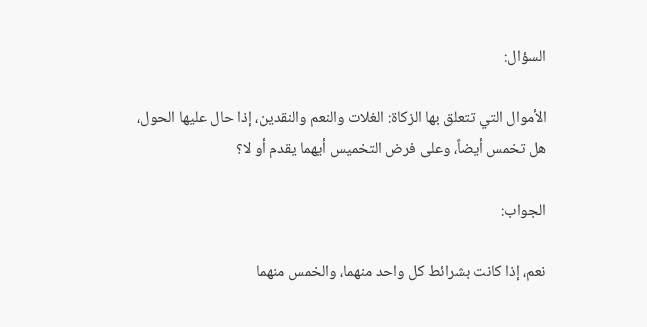السؤال:

الأموال التي تتعلق بها الزكاة: الغلات والنعم والنقدين، إذا حال عليها الحول، هل تخمس أيضاً، وعلى فرض التخميس أيهما يقدم أو لا؟

الجواب:

نعم، إذا كانت بشرائط كل واحد منهما، والخمس منهما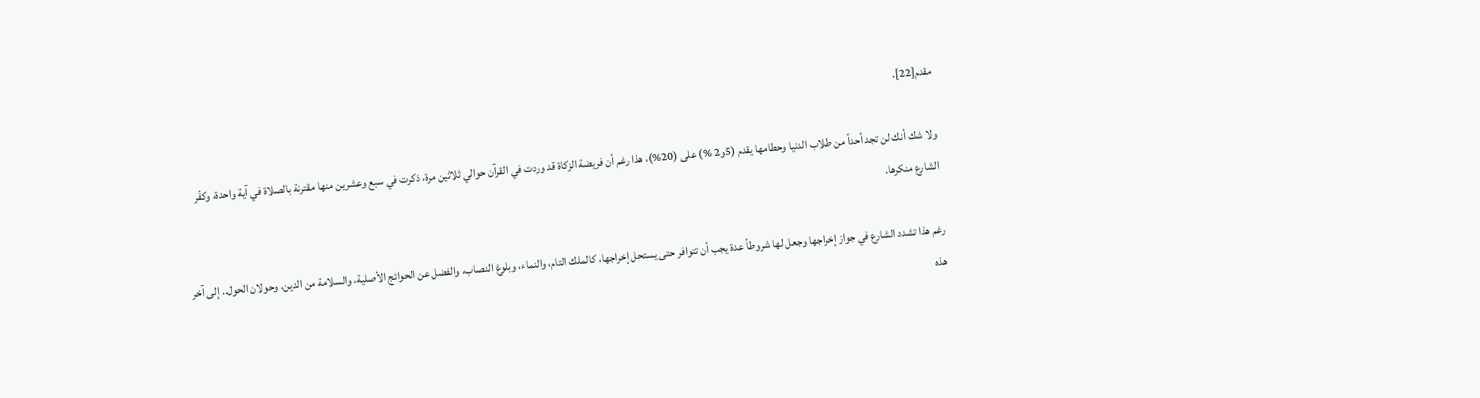مقدم[22].

ولا شك أنك لن تجد أحداً من طلاب الدنيا وحطامها يقدم (5و2 %) على (20%)، هذا رغم أن فريضة الزكاة قد وردت في القرآن حوالي ثلاثين مرة، ذكرت في سبع وعشرين منها مقترنة بالصلاة في آية واحدة، وكفّر الشارع منكرها.

رغم هذا تشدد الشارع في جواز إخراجها وجعل لها شروطاً عدة يجب أن تتوافر حتى يستحل إخراجها، كالملك التام، والنماء، وبلوغ النصاب، والفضل عن الحوائج الأصلية، والسلامة من الدين، وحولان الحول.. إلى آخر هذه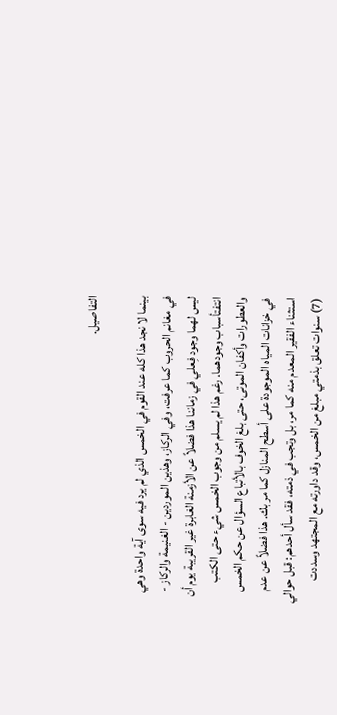التفاصيل.

بينما لا نجد هذا كله عند القوم في الخمس الذي لم يرد فيه سوى آية واحدة وهي في مغانم الحروب كما عرفت، وفي الركاز، وهذين الموردين - الغنيمة والركاز - ليس لهما وجود فِعلي في زماننا هذا فضلاً عن الأزمنة الغابرة غير القريبة يوم أن انتفتأسباب وجودهما. رغم هذا لم يسلم من وجوب الخمس شيء حتى الكتب والعطورات وأكفان الموتى، حتى بلغ الخوف بالأتباع السؤال عن حكم الخمس في خزانات المياه الموجودة على أسطح المنازل كما مر بك. هذا فضلاً عن عدم استثناء الفقير المعدم منه كما مر، بل وتجب في ذمته، فقد سأل أحدهم: قبل حوالي (7) سنوات تعلق بذمتي مبلغ من الخمس، وقد داورته مع المجتهد وسددت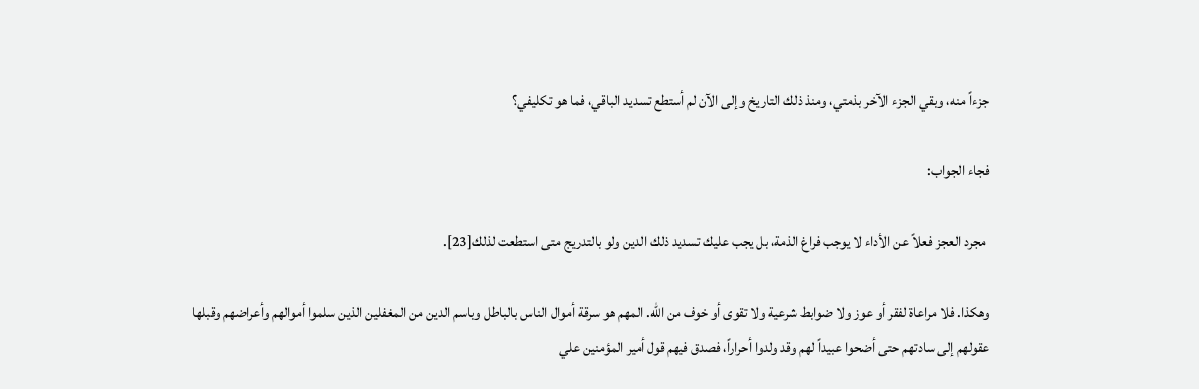جزءاً منه، وبقي الجزء الآخر بذمتي، ومنذ ذلك التاريخ وإلى الآن لم أستطع تسديد الباقي، فما هو تكليفي؟

فجاء الجواب:

 مجرد العجز فعلاً عن الأداء لا يوجب فراغ الذمة، بل يجب عليك تسديد ذلك الدين ولو بالتدريج متى استطعت لذلك[23].

وهكذا. فلا مراعاة لفقر أو عوز ولا ضوابط شرعية ولا تقوى أو خوف من الله. المهم هو سرقة أموال الناس بالباطل وباسم الدين من المغفلين الذين سلموا أموالهم وأعراضهم وقبلها عقولهم إلى سادتهم حتى أضحوا عبيداً لهم وقد ولدوا أحراراً، فصدق فيهم قول أمير المؤمنين علي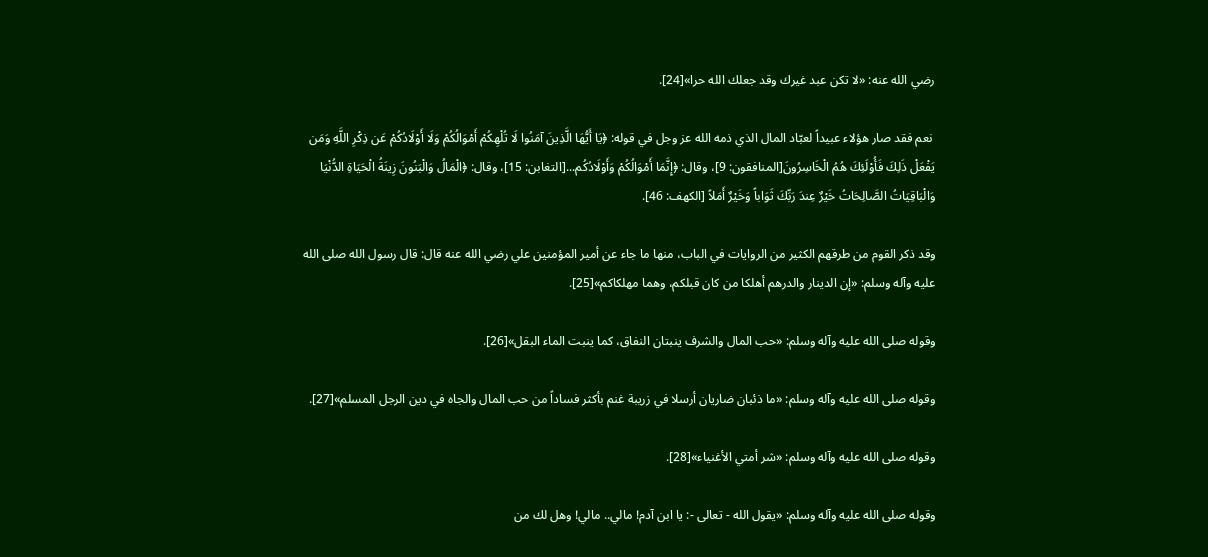رضي الله عنه: «لا تكن عبد غيرك وقد جعلك الله حرا»[24].

 نعم فقد صار هؤلاء عبيداً لعبّاد المال الذي ذمه الله عز وجل في قوله: ﴿يَا أَيُّهَا الَّذِينَ آمَنُوا لَا تُلْهِكُمْ أَمْوَالُكُمْ وَلَا أَوْلَادُكُمْ عَن ذِكْرِ اللَّهِ وَمَن يَفْعَلْ ذَلِكَ فَأُوْلَئِكَ هُمُ الْخَاسِرُونَ[المنافقون: 9]، وقال: ﴿إِنَّمَا أَمْوَالُكُمْ وَأَوْلَادُكُم...[التغابن: 15]، وقال: ﴿الْمَالُ وَالْبَنُونَ زِينَةُ الْحَيَاةِ الدُّنْيَا وَالْبَاقِيَاتُ الصَّالِحَاتُ خَيْرٌ عِندَ رَبِّكَ ثَوَاباً وَخَيْرٌ أَمَلاً [الكهف: 46].

وقد ذكر القوم من طرقهم الكثير من الروايات في الباب، منها ما جاء عن أمير المؤمنين علي رضي الله عنه قال: قال رسول الله صلى الله عليه وآله وسلم: «إن الدينار والدرهم أهلكا من كان قبلكم، وهما مهلكاكم»[25].

وقوله صلى الله عليه وآله وسلم: «حب المال والشرف ينبتان النفاق، كما ينبت الماء البقل»[26].

وقوله صلى الله عليه وآله وسلم: «ما ذئبان ضاريان أرسلا في زريبة غنم بأكثر فساداً من حب المال والجاه في دين الرجل المسلم»[27].

وقوله صلى الله عليه وآله وسلم: «شر أمتي الأغنياء»[28].

وقوله صلى الله عليه وآله وسلم: «يقول الله - تعالى -: يا ابن آدم! مالي.. مالي! وهل لك من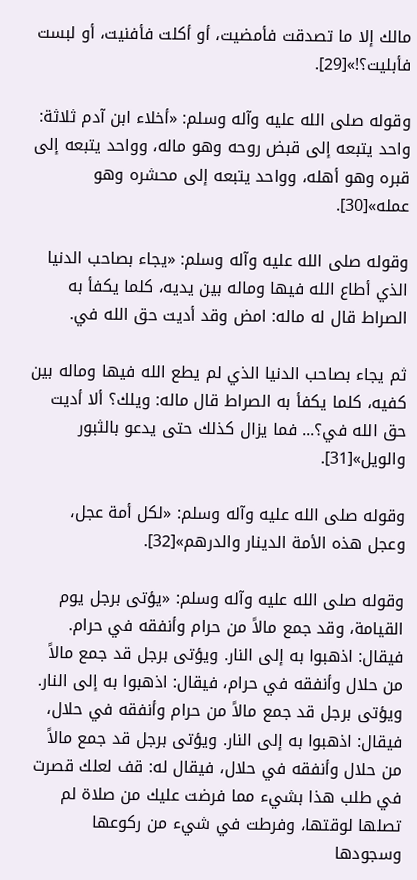مالك إلا ما تصدقت فأمضيت، أو أكلت فأفنيت، أو لبست فأبليت؟!»[29].

وقوله صلى الله عليه وآله وسلم: «أخلاء ابن آدم ثلاثة: واحد يتبعه إلى قبض روحه وهو ماله، وواحد يتبعه إلى قبره وهو أهله، وواحد يتبعه إلى محشره وهو عمله»[30].

وقوله صلى الله عليه وآله وسلم: «يجاء بصاحب الدنيا الذي أطاع الله فيها وماله بين يديه، كلما يكفأ به الصراط قال له ماله: امض وقد أديت حق الله في.

ثم يجاء بصاحب الدنيا الذي لم يطع الله فيها وماله بين كفيه، كلما يكفأ به الصراط قال ماله: ويلك؟ ألا أديت حق الله في؟... فما يزال كذلك حتى يدعو بالثبور والويل»[31].

وقوله صلى الله عليه وآله وسلم: «لكل أمة عجل، وعجل هذه الأمة الدينار والدرهم»[32].

وقوله صلى الله عليه وآله وسلم: «يؤتى برجل يوم القيامة، وقد جمع مالاً من حرام وأنفقه في حرام. فيقال: اذهبوا به إلى النار. ويؤتى برجل قد جمع مالاً من حلال وأنفقه في حرام، فيقال: اذهبوا به إلى النار. ويؤتى برجل قد جمع مالاً من حرام وأنفقه في حلال، فيقال: اذهبوا به إلى النار. ويؤتى برجل قد جمع مالاً من حلال وأنفقه في حلال، فيقال له: قف لعلك قصرت في طلب هذا بشيء مما فرضت عليك من صلاة لم تصلها لوقتها، وفرطت في شيء من ركوعها وسجودها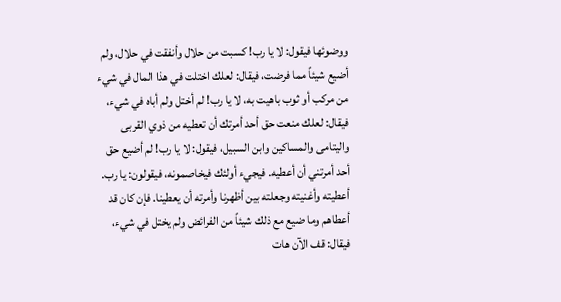ووضوئها فيقول: لا يا رب! كسبت من حلال وأنفقت في حلال، ولم أضيع شيئاً مما فرضت، فيقال: لعلك اختلت في هذا المال في شيء من مركب أو ثوب باهيت به، لا يا رب! لم أختل ولم أباه في شيء، فيقال: لعلك منعت حق أحد أمرتك أن تعطيه من ذوي القربى واليتامى والمساكين وابن السبيل، فيقول: لا يا رب! لم أضيع حق أحد أمرتني أن أعطيه. فيجيء أولئك فيخاصمونه، فيقولون: يا رب. أعطيته وأغنيته وجعلته بين أظهرنا وأمرته أن يعطينا. فإن كان قد أعطاهم وما ضيع مع ذلك شيئاً من الفرائض ولم يختل في شيء، فيقال: قف الآن هات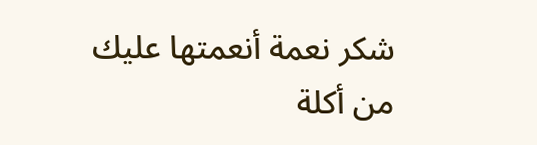شكر نعمة أنعمتها عليك من أكلة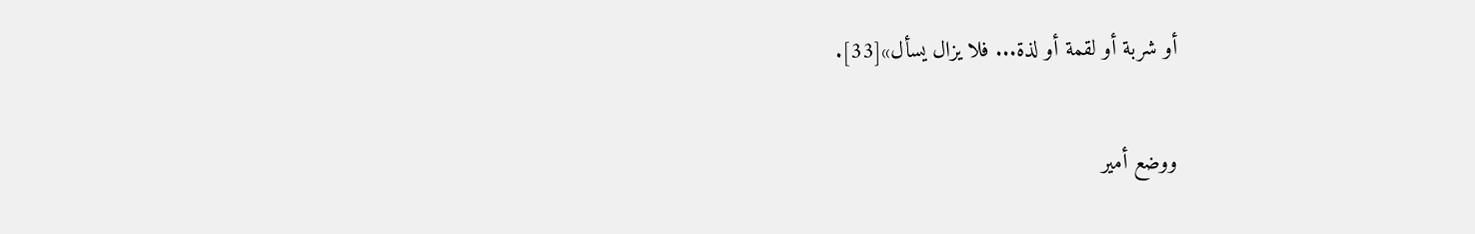أو شربة أو لقمة أو لذة... فلا يزال يسأل»[33].

ووضع أمير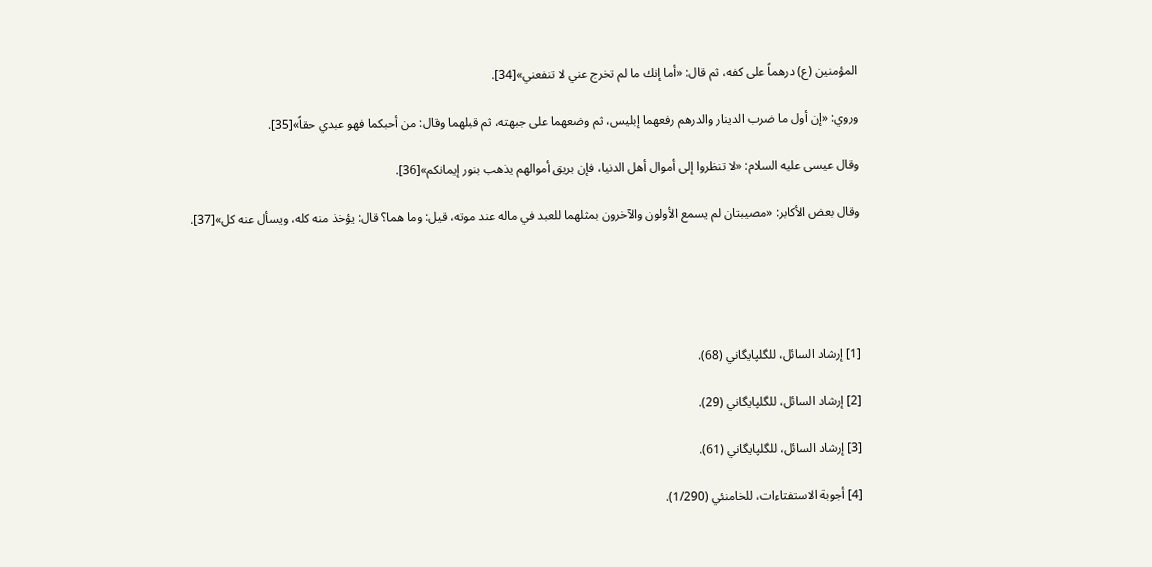المؤمنين (ع) درهماً على كفه، ثم قال: «أما إنك ما لم تخرج عني لا تنفعني»[34].

وروي: «إن أول ما ضرب الدينار والدرهم رفعهما إبليس، ثم وضعهما على جبهته، ثم قبلهما وقال: من أحبكما فهو عبدي حقاً»[35].

وقال عيسى عليه السلام: «لا تنظروا إلى أموال أهل الدنيا، فإن بريق أموالهم يذهب بنور إيمانكم»[36].

وقال بعض الأكابر: «مصيبتان لم يسمع الأولون والآخرون بمثلهما للعبد في ماله عند موته، قيل: وما هما؟ قال: يؤخذ منه كله، ويسأل عنه كل»[37].





[1] إرشاد السائل، للگلپايگاني (68).

[2] إرشاد السائل، للگلپايگاني (29).

[3] إرشاد السائل، للگلپايگاني (61).

[4] أجوبة الاستفتاءات، للخامنئي (1/290).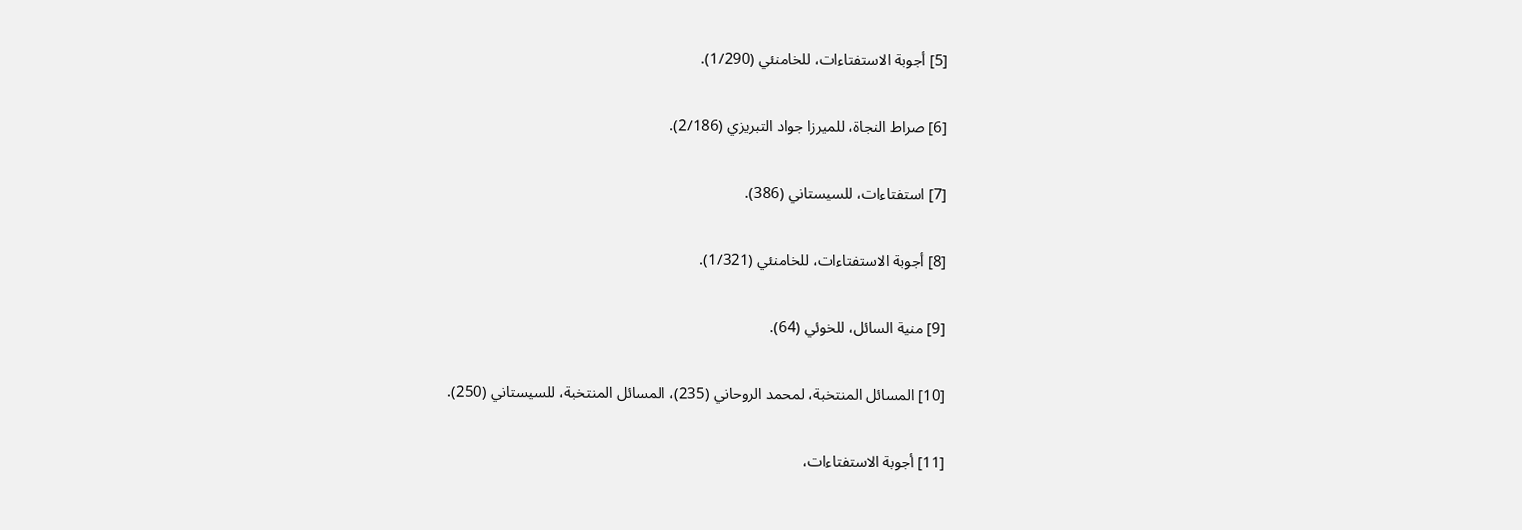[5] أجوبة الاستفتاءات، للخامنئي (1/290).

[6] صراط النجاة، للميرزا جواد التبريزي (2/186).

[7] استفتاءات، للسيستاني (386).

[8] أجوبة الاستفتاءات، للخامنئي (1/321).

[9] منية السائل، للخوئي (64).

[10] المسائل المنتخبة، لمحمد الروحاني (235)، المسائل المنتخبة، للسيستاني (250).

[11] أجوبة الاستفتاءات،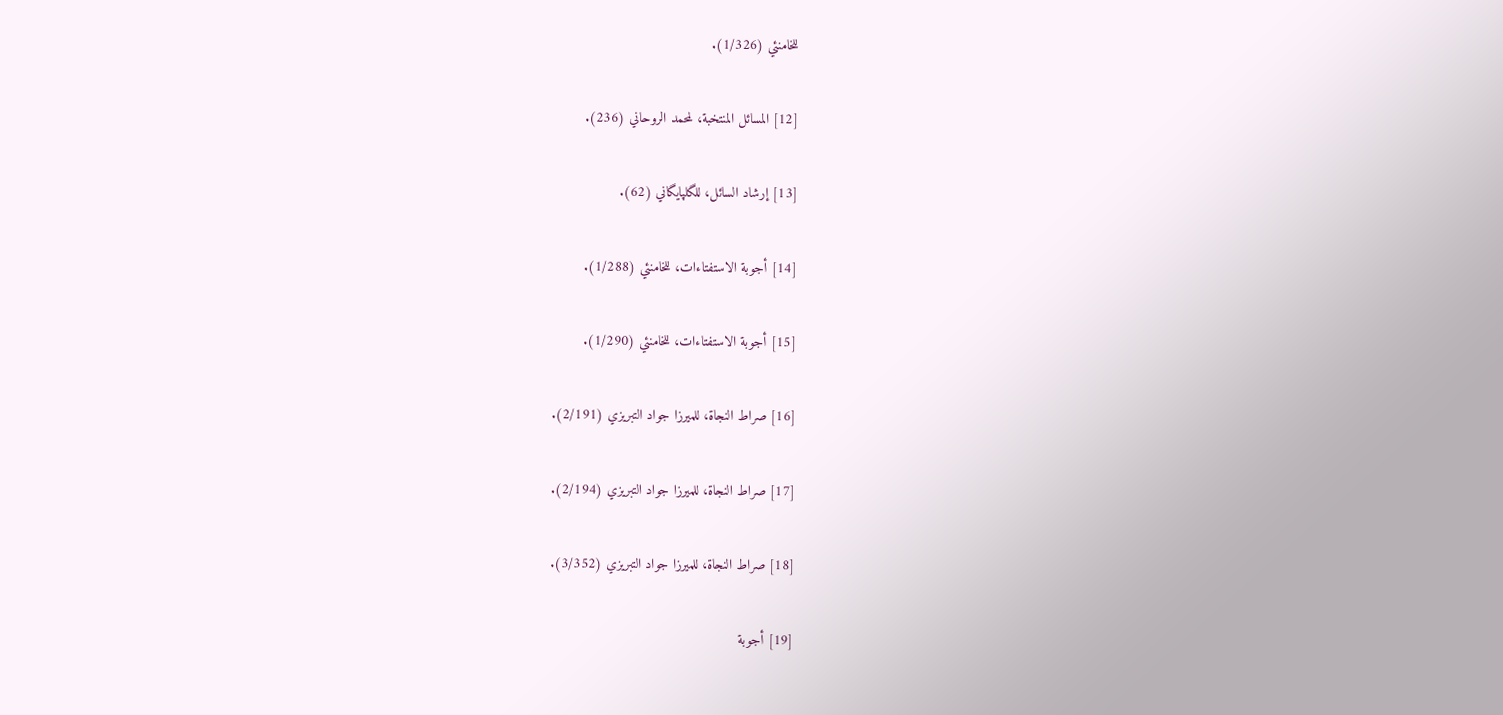للخامنئي (1/326).

[12] المسائل المنتخبة، لمحمد الروحاني (236).

[13] إرشاد السائل، للگلپايگاني (62).

[14] أجوبة الاستفتاءات، للخامنئي (1/288).

[15] أجوبة الاستفتاءات، للخامنئي (1/290).

[16] صراط النجاة، للميرزا جواد التبريزي (2/191).

[17] صراط النجاة، للميرزا جواد التبريزي (2/194).

[18] صراط النجاة، للميرزا جواد التبريزي (3/352).

[19] أجوبة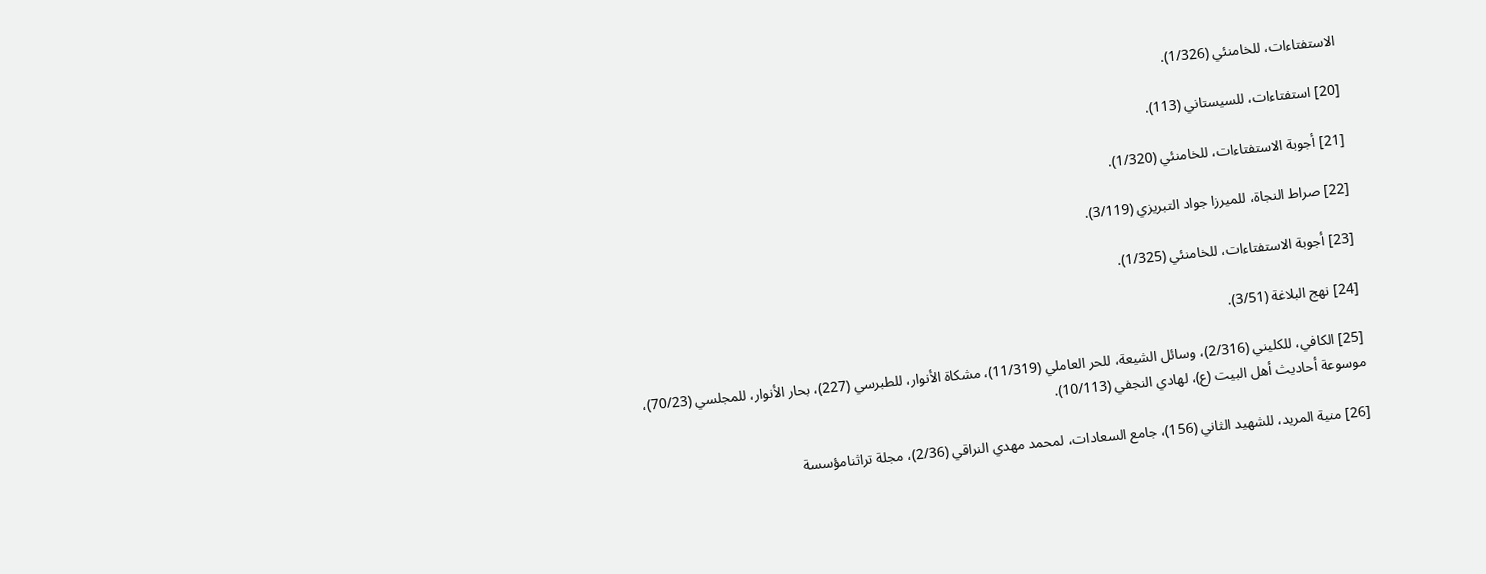الاستفتاءات، للخامنئي (1/326).

[20] استفتاءات، للسيستاني (113).

[21] أجوبة الاستفتاءات، للخامنئي (1/320).

[22] صراط النجاة، للميرزا جواد التبريزي (3/119).

[23] أجوبة الاستفتاءات، للخامنئي (1/325).

[24] نهج البلاغة (3/51).

[25] الكافي، للكليني (2/316)، وسائل الشيعة، للحر العاملي (11/319)، مشكاة الأنوار، للطبرسي (227)، بحار الأنوار، للمجلسي (70/23)، موسوعة أحاديث أهل البيت (ع)، لهادي النجفي (10/113).

[26] منية المريد، للشهيد الثاني (156)، جامع السعادات، لمحمد مهدي النراقي (2/36)، مجلة تراثنامؤسسة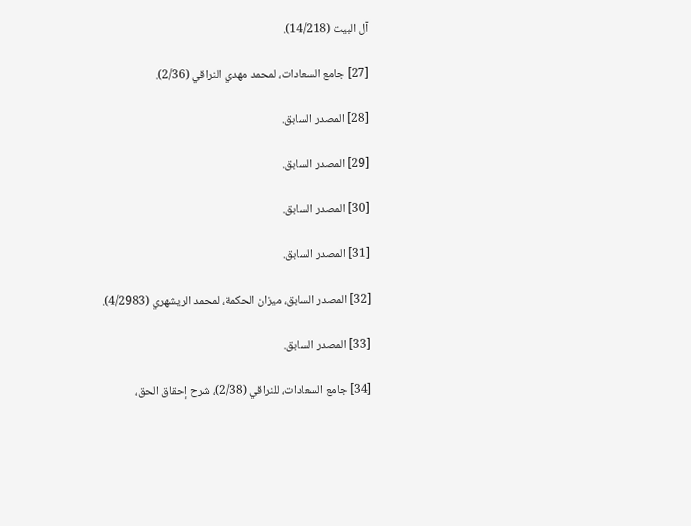آل البيت (14/218).

[27] جامع السعادات، لمحمد مهدي النراقي (2/36).

[28] المصدر السابق.

[29] المصدر السابق.

[30] المصدر السابق.

[31] المصدر السابق.

[32] المصدر السابق، ميزان الحكمة، لمحمد الريشهري (4/2983).

[33] المصدر السابق.

[34] جامع السعادات، للنراقي (2/38)، شرح إحقاق الحق،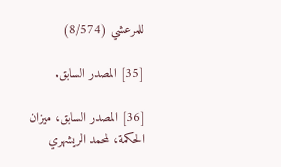للمرعشي (8/574)

[35] المصدر السابق.

[36] المصدر السابق، ميزان الحكمة، لمحمد الريشهري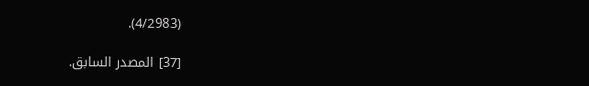(4/2983).

[37] المصدر السابق.